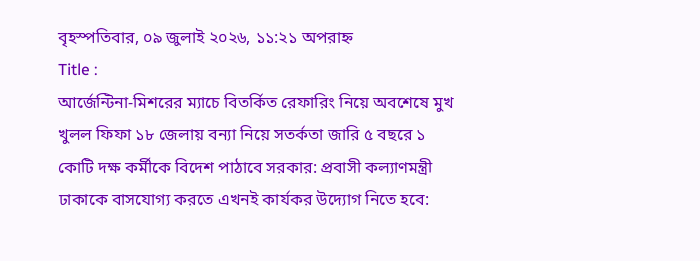বৃহস্পতিবার, ০৯ জুলাই ২০২৬, ১১:২১ অপরাহ্ন
Title :
আর্জেন্টিনা-মিশরের ম্যাচে বিতর্কিত রেফারিং নিয়ে অবশেষে মুখ খুলল ফিফা ১৮ জেলায় বন্যা নিয়ে সতর্কতা জারি ৫ বছরে ১ কোটি দক্ষ কর্মীকে বিদেশ পাঠাবে সরকার: প্রবাসী কল্যাণমন্ত্রী ঢাকাকে বাসযোগ্য করতে এখনই কার্যকর উদ্যোগ নিতে হবে: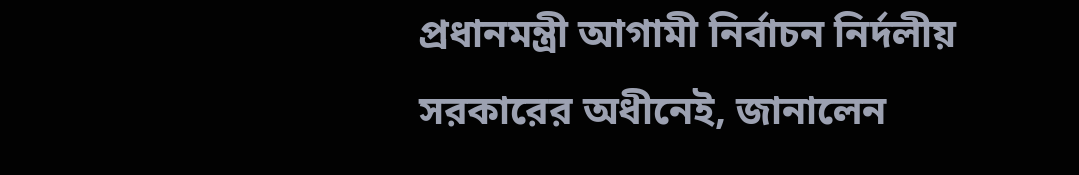প্রধানমন্ত্রী আগামী নির্বাচন নির্দলীয় সরকারের অধীনেই, জানালেন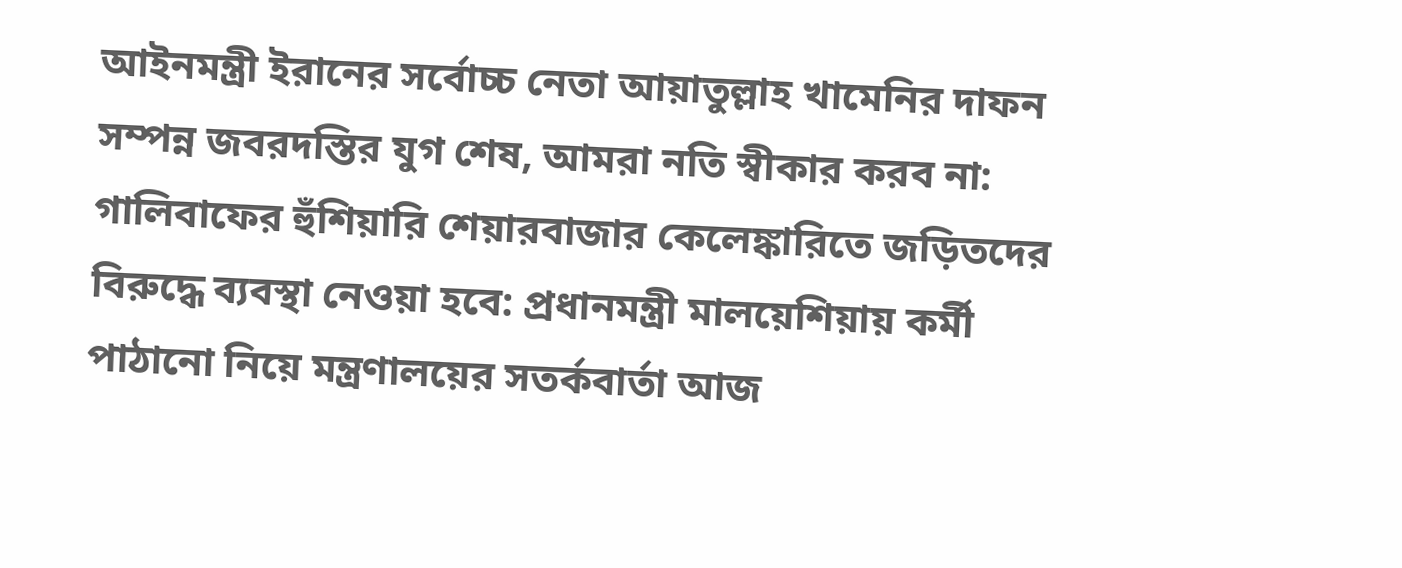আইনমন্ত্রী ইরানের সর্বোচ্চ নেতা আয়াতুল্লাহ খামেনির দাফন সম্পন্ন জবরদস্তির যুগ শেষ, আমরা নতি স্বীকার করব না: গালিবাফের হুঁশিয়ারি শেয়ারবাজার কেলেঙ্কারিতে জড়িতদের বিরুদ্ধে ব্যবস্থা নেওয়া হবে: প্রধানমন্ত্রী মালয়েশিয়ায় কর্মী পাঠানো নিয়ে মন্ত্রণালয়ের সতর্কবার্তা আজ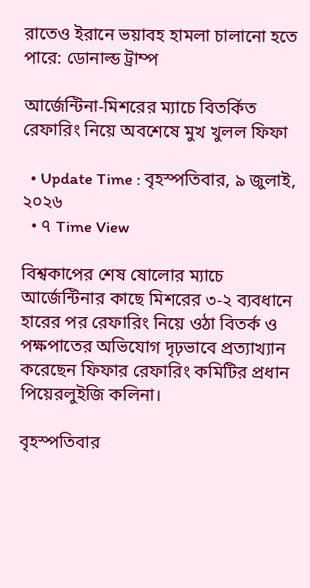রাতেও ইরানে ভয়াবহ হামলা চালানো হতে পারে: ডোনাল্ড ট্রাম্প

আর্জেন্টিনা-মিশরের ম্যাচে বিতর্কিত রেফারিং নিয়ে অবশেষে মুখ খুলল ফিফা

  • Update Time : বৃহস্পতিবার, ৯ জুলাই, ২০২৬
  • ৭ Time View

বিশ্বকাপের শেষ ষোলোর ম্যাচে আর্জেন্টিনার কাছে মিশরের ৩-২ ব্যবধানে হারের পর রেফারিং নিয়ে ওঠা বিতর্ক ও পক্ষপাতের অভিযোগ দৃঢ়ভাবে প্রত্যাখ্যান করেছেন ফিফার রেফারিং কমিটির প্রধান পিয়েরলুইজি কলিনা।

বৃহস্পতিবার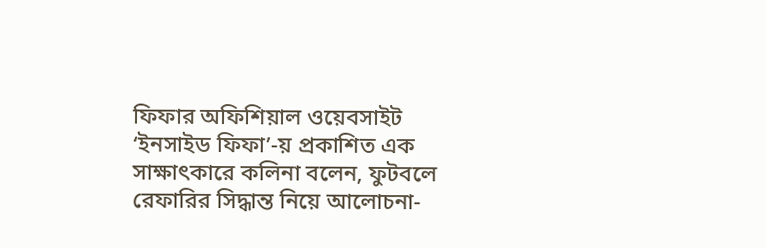ফিফার অফিশিয়াল ওয়েবসাইট ‘ইনসাইড ফিফা’-য় প্রকাশিত এক সাক্ষাৎকারে কলিনা বলেন, ফুটবলে রেফারির সিদ্ধান্ত নিয়ে আলোচনা-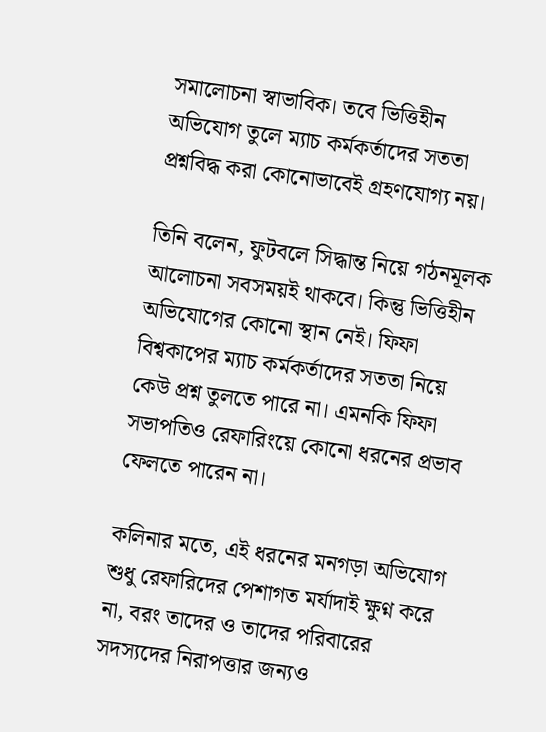সমালোচনা স্বাভাবিক। তবে ভিত্তিহীন অভিযোগ তুলে ম্যাচ কর্মকর্তাদের সততা প্রশ্নবিদ্ধ করা কোনোভাবেই গ্রহণযোগ্য নয়।

তিনি বলেন, ফুটবলে সিদ্ধান্ত নিয়ে গঠনমূলক আলোচনা সবসময়ই থাকবে। কিন্তু ভিত্তিহীন অভিযোগের কোনো স্থান নেই। ফিফা বিশ্বকাপের ম্যাচ কর্মকর্তাদের সততা নিয়ে কেউ প্রশ্ন তুলতে পারে না। এমনকি ফিফা সভাপতিও রেফারিংয়ে কোনো ধরনের প্রভাব ফেলতে পারেন না।

কলিনার মতে, এই ধরনের মনগড়া অভিযোগ শুধু রেফারিদের পেশাগত মর্যাদাই ক্ষুণ্ন করে না, বরং তাদের ও তাদের পরিবারের সদস্যদের নিরাপত্তার জন্যও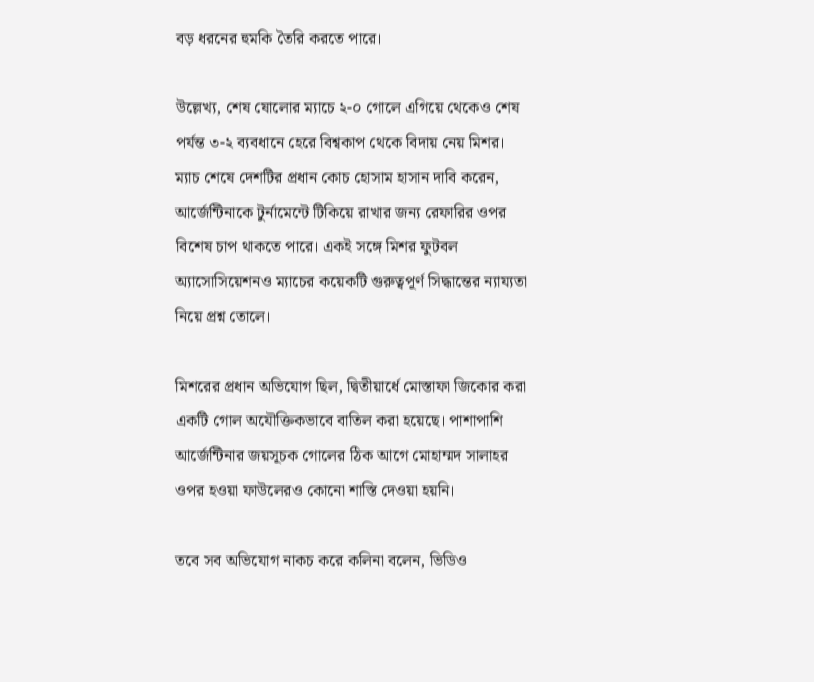বড় ধরনের হুমকি তৈরি করতে পারে।

উল্লেখ্য, শেষ ষোলোর ম্যাচে ২-০ গোলে এগিয়ে থেকেও শেষ পর্যন্ত ৩-২ ব্যবধানে হেরে বিশ্বকাপ থেকে বিদায় নেয় মিশর। ম্যাচ শেষে দেশটির প্রধান কোচ হোসাম হাসান দাবি করেন, আর্জেন্টিনাকে টুর্নামেন্টে টিকিয়ে রাখার জন্য রেফারির ওপর বিশেষ চাপ থাকতে পারে। একই সঙ্গে মিশর ফুটবল অ্যাসোসিয়েশনও ম্যাচের কয়েকটি গুরুত্বপূর্ণ সিদ্ধান্তের ন্যায্যতা নিয়ে প্রশ্ন তোলে।

মিশরের প্রধান অভিযোগ ছিল, দ্বিতীয়ার্ধে মোস্তাফা জিকোর করা একটি গোল অযৌক্তিকভাবে বাতিল করা হয়েছে। পাশাপাশি আর্জেন্টিনার জয়সূচক গোলের ঠিক আগে মোহাম্মদ সালাহর ওপর হওয়া ফাউলেরও কোনো শাস্তি দেওয়া হয়নি।

তবে সব অভিযোগ নাকচ করে কলিনা বলেন, ভিডিও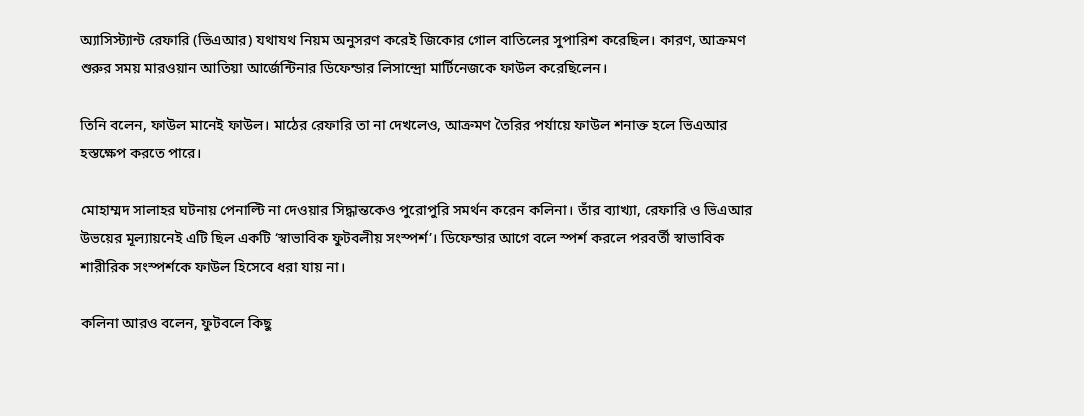অ্যাসিস্ট্যান্ট রেফারি (ভিএআর) যথাযথ নিয়ম অনুসরণ করেই জিকোর গোল বাতিলের সুপারিশ করেছিল। কারণ, আক্রমণ শুরুর সময় মারওয়ান আতিয়া আর্জেন্টিনার ডিফেন্ডার লিসান্দ্রো মার্টিনেজকে ফাউল করেছিলেন।

তিনি বলেন, ফাউল মানেই ফাউল। মাঠের রেফারি তা না দেখলেও, আক্রমণ তৈরির পর্যায়ে ফাউল শনাক্ত হলে ভিএআর হস্তক্ষেপ করতে পারে।

মোহাম্মদ সালাহর ঘটনায় পেনাল্টি না দেওয়ার সিদ্ধান্তকেও পুরোপুরি সমর্থন করেন কলিনা। তাঁর ব্যাখ্যা, রেফারি ও ভিএআর উভয়ের মূল্যায়নেই এটি ছিল একটি ‘স্বাভাবিক ফুটবলীয় সংস্পর্শ’। ডিফেন্ডার আগে বলে স্পর্শ করলে পরবর্তী স্বাভাবিক শারীরিক সংস্পর্শকে ফাউল হিসেবে ধরা যায় না।

কলিনা আরও বলেন, ফুটবলে কিছু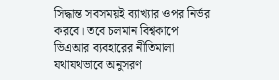সিদ্ধান্ত সবসময়ই ব্যাখ্যার ওপর নির্ভর করবে। তবে চলমান বিশ্বকাপে ভিএআর ব্যবহারের নীতিমালা যথাযথভাবে অনুসরণ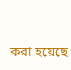করা হয়েছে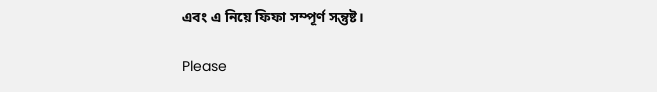এবং এ নিয়ে ফিফা সম্পূর্ণ সন্তুষ্ট।

Please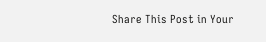Share This Post in Your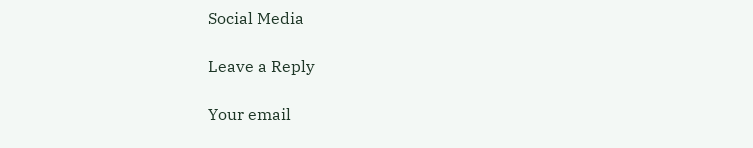Social Media

Leave a Reply

Your email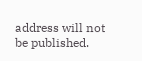address will not be published.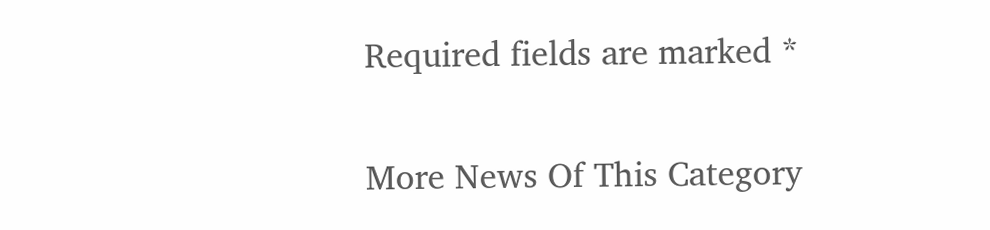Required fields are marked *

More News Of This Category